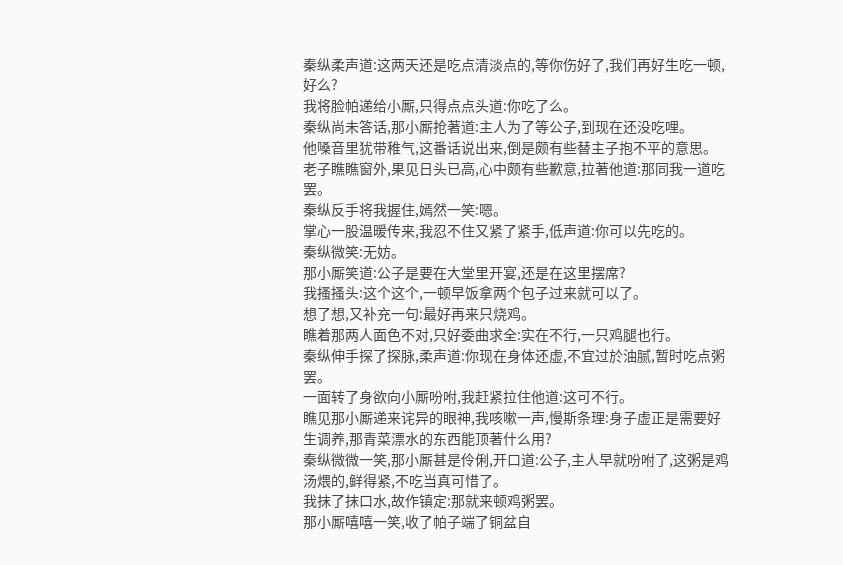秦纵柔声道:这两天还是吃点清淡点的,等你伤好了,我们再好生吃一顿,好么?
我将脸帕递给小厮,只得点点头道:你吃了么。
秦纵尚未答话,那小厮抢著道:主人为了等公子,到现在还没吃哩。
他嗓音里犹带稚气,这番话说出来,倒是颇有些替主子抱不平的意思。
老子瞧瞧窗外,果见日头已高,心中颇有些歉意,拉著他道:那同我一道吃罢。
秦纵反手将我握住,嫣然一笑:嗯。
掌心一股温暖传来,我忍不住又紧了紧手,低声道:你可以先吃的。
秦纵微笑:无妨。
那小厮笑道:公子是要在大堂里开宴,还是在这里摆席?
我搔搔头:这个这个,一顿早饭拿两个包子过来就可以了。
想了想,又补充一句:最好再来只烧鸡。
瞧着那两人面色不对,只好委曲求全:实在不行,一只鸡腿也行。
秦纵伸手探了探脉,柔声道:你现在身体还虚,不宜过於油腻,暂时吃点粥罢。
一面转了身欲向小厮吩咐,我赶紧拉住他道:这可不行。
瞧见那小厮递来诧异的眼神,我咳嗽一声,慢斯条理:身子虚正是需要好生调养,那青菜漂水的东西能顶著什么用?
秦纵微微一笑,那小厮甚是伶俐,开口道:公子,主人早就吩咐了,这粥是鸡汤煨的,鲜得紧,不吃当真可惜了。
我抹了抹口水,故作镇定:那就来顿鸡粥罢。
那小厮嘻嘻一笑,收了帕子端了铜盆自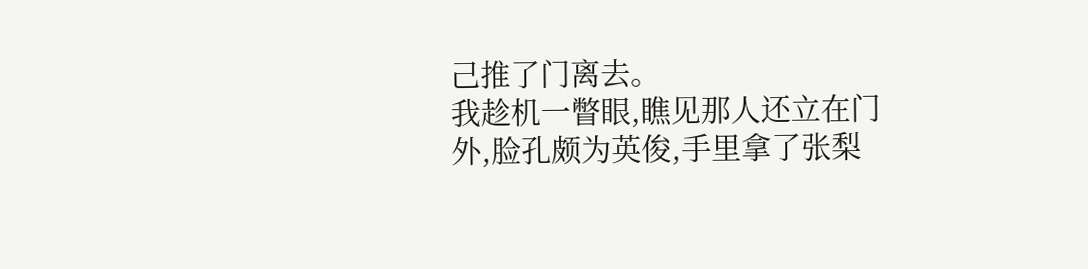己推了门离去。
我趁机一瞥眼,瞧见那人还立在门外,脸孔颇为英俊,手里拿了张梨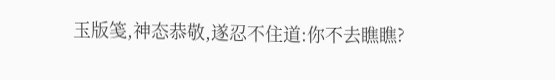玉版笺,神态恭敬,遂忍不住道:你不去瞧瞧?